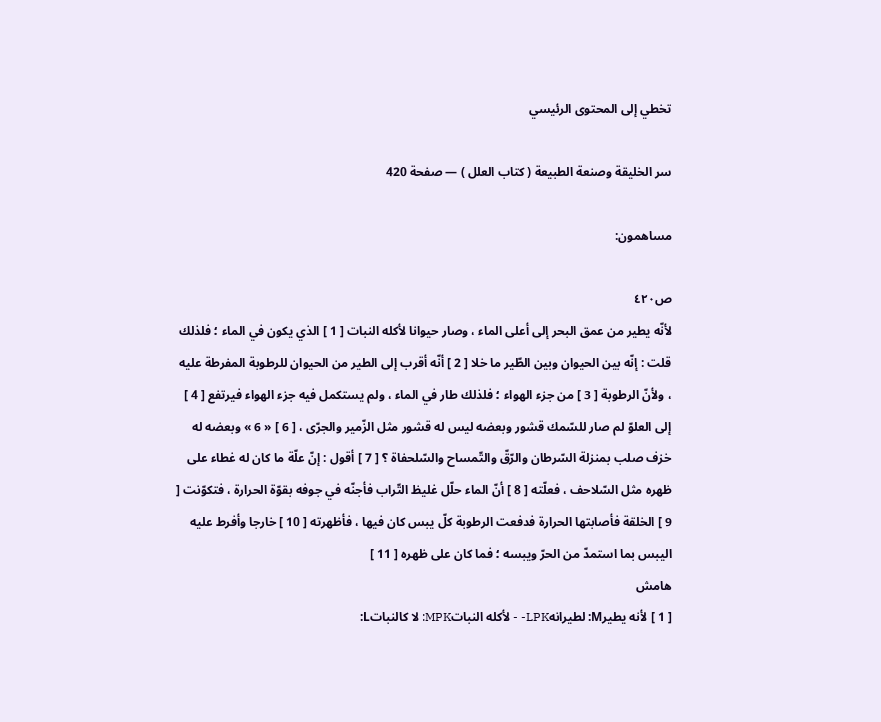تخطي إلى المحتوى الرئيسي

سر الخليقة وصنعة الطبيعة ( كتاب العلل ) — صفحة 420

مساهمون:

ص٤٢٠
لأنّه يطير من عمق البحر إلى أعلى الماء ، وصار حيوانا لأكله النبات [ 1 ] الذي يكون في الماء ؛ فلذلك قلت : إنّه بين الحيوان وبين الطّير ما خلا [ 2 ] أنّه أقرب إلى الطير من الحيوان للرطوبة المفرطة عليه ، ولأنّ الرطوبة [ 3 ] من جزء الهواء ؛ فلذلك طار في الماء ، ولم يستكمل فيه جزء الهواء فيرتفع [ 4 ] إلى العلوّ لم صار للسّمك قشور وبعضه ليس له قشور مثل الزّمير والجرّى ، [ 6 ] « 6 » وبعضه له خزف صلب بمنزلة السّرطان والرّقّ والتّمساح والسّلحفاة ؟ [ 7 ] أقول : إنّ علّة ما كان له غطاء على ظهره مثل السّلاحف ، فعلّته [ 8 ] أنّ الماء حلّل غليظ التّراب فأجنّه في جوفه بقوّة الحرارة ، فتكوّنت [ 9 ] الخلقة فأصابتها الحرارة فدفعت الرطوبة كلّ يبس كان فيها ، فأظهرته [ 10 ] خارجا وأفرط عليه اليبس بما استمدّ من الحرّ ويبسه ؛ فما كان على ظهره [ 11 ]
هامش
[ 1 ] لأنه يطيرM: لطيرانهLPK- - لأكله النباتMPK: لا كالنباتL: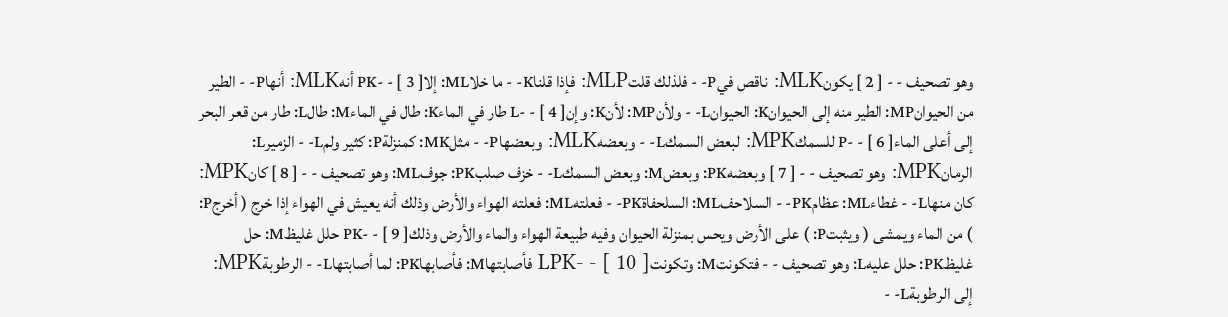وهو تصحيف - - [ 2 ] يكونMLK: ناقص فيP- - فلذلك قلتMLP: فإذا قلناK- - ما خلاML: إلاPK- - [ 3 ] أنهMLK: أنهاP- - الطير من الحيوانMP: الطير منه إلى الحيوانK: الحيوانL- - ولأنMP: لأنK: وإنL- - [ 4 ] طار في الماءK: طال في الماءM: طالL: طار من قعر البحر إلى أعلى الماءP- - [ 6 ] للسمكMPK: لبعض السمكL- - وبعضهMLK: وبعضهاP- - مثلMK: كمنزلةP: كثير ولمL- - الزميرL: الرمانMPK: وهو تصحيف - - [ 7 ] وبعضهPK: وبعضM: وبعض السمكL- - خزف صلبPK: جوفML: وهو تصحيف - - [ 8 ] كانMPK: كان منهاL- - غطاءML: عظامPK- - السلاحفML: السلحفاةPK- - فعلتهML: فعلته الهواء والأرض وذلك أنه يعيش في الهواء إذا خرج ( أخرجP: ) من الماء ويمشى ( ويثبتP: ) على الأرض ويحس بمنزلة الحيوان وفيه طبيعة الهواء والماء والأرض وذلكPK- - [ 9 ] حلل غليظM: حل غليظPK: حلل عليهL: وهو تصحيف - - فتكونتM: وتكونتLPK- - [ 10 ] فأصابتهاM: فأصابهاPK: لما أصابتهاL- - الرطوبةMPK: إلى الرطوبةL- -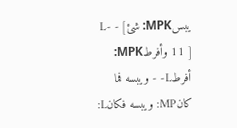يبسMPK: شئL- - [ 11 ] وأفرطMPK: أفرطL- - ويبسه فما كانMP: ويبسه فكانL: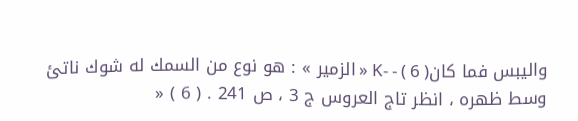واليبس فما كانK- - ( 6 ) « الزمير » : هو نوع من السمك له شوك ناتئ وسط ظهره ، انظر تاج العروس ج 3 ، ص 241 . ( 6 ) «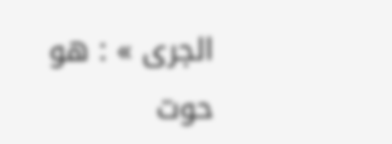الجرى » : هو حوت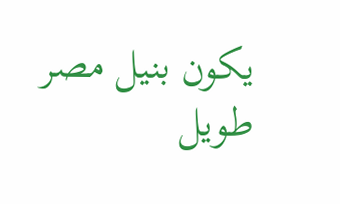يكون بنيل مصر طويل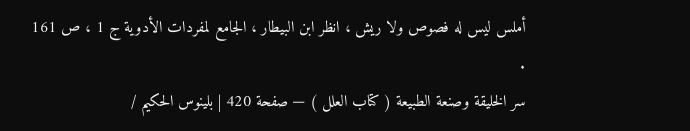أملس ليس له فصوص ولا ريش ، انظر ابن البيطار ، الجامع لمفردات الأدوية ج 1 ، ص 161 .
سر الخليقة وصنعة الطبيعة ( كتاب العلل ) — صفحة 420 | بلينوس الحكيم /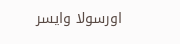اورسولا وايسر